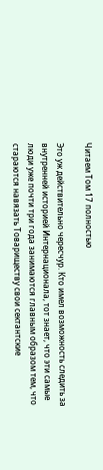Читаем Том 17 полностью

Это уж действительно чересчур. Кто имел возможность следить за внутренней историей Интернационала, тот знает, что эти самые люди уже почти три года занимаются главным образом тем, что стараются навязать Товариществу свои сектантские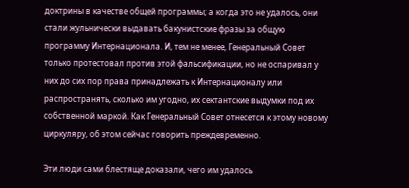доктрины в качестве общей программы; а когда это не удалось, они стали жульнически выдавать бакунистские фразы за общую программу Интернационала. И, тем не менее, Генеральный Совет только протестовал против этой фальсификации, но не оспаривал у них до сих пор права принадлежать к Интернационалу или распространять, сколько им угодно, их сектантские выдумки под их собственной маркой. Как Генеральный Совет отнесется к этому новому циркуляру, об этом сейчас говорить преждевременно.

Эти люди сами блестяще доказали, чего им удалось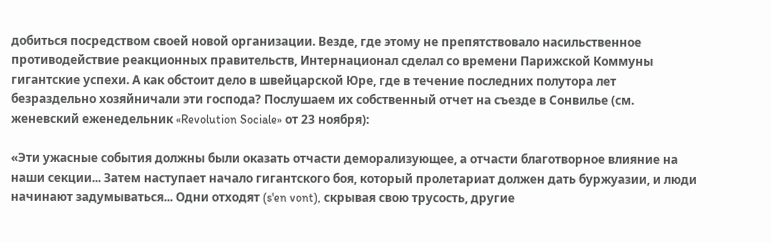добиться посредством своей новой организации. Везде, где этому не препятствовало насильственное противодействие реакционных правительств, Интернационал сделал со времени Парижской Коммуны гигантские успехи. А как обстоит дело в швейцарской Юре, где в течение последних полутора лет безраздельно хозяйничали эти господа? Послушаем их собственный отчет на съезде в Сонвилье (см. женевский еженедельник «Revolution Sociale» от 23 ноября):

«Эти ужасные события должны были оказать отчасти деморализующее, а отчасти благотворное влияние на наши секции... Затем наступает начало гигантского боя, который пролетариат должен дать буржуазии, и люди начинают задумываться... Одни отходят (s'en vont), скрывая свою трусость, другие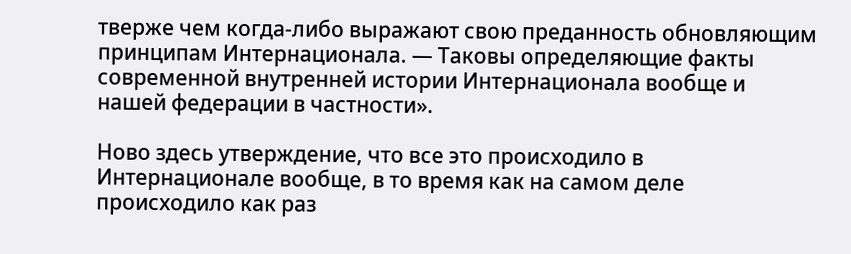тверже чем когда-либо выражают свою преданность обновляющим принципам Интернационала. — Таковы определяющие факты современной внутренней истории Интернационала вообще и нашей федерации в частности».

Ново здесь утверждение, что все это происходило в Интернационале вообще, в то время как на самом деле происходило как раз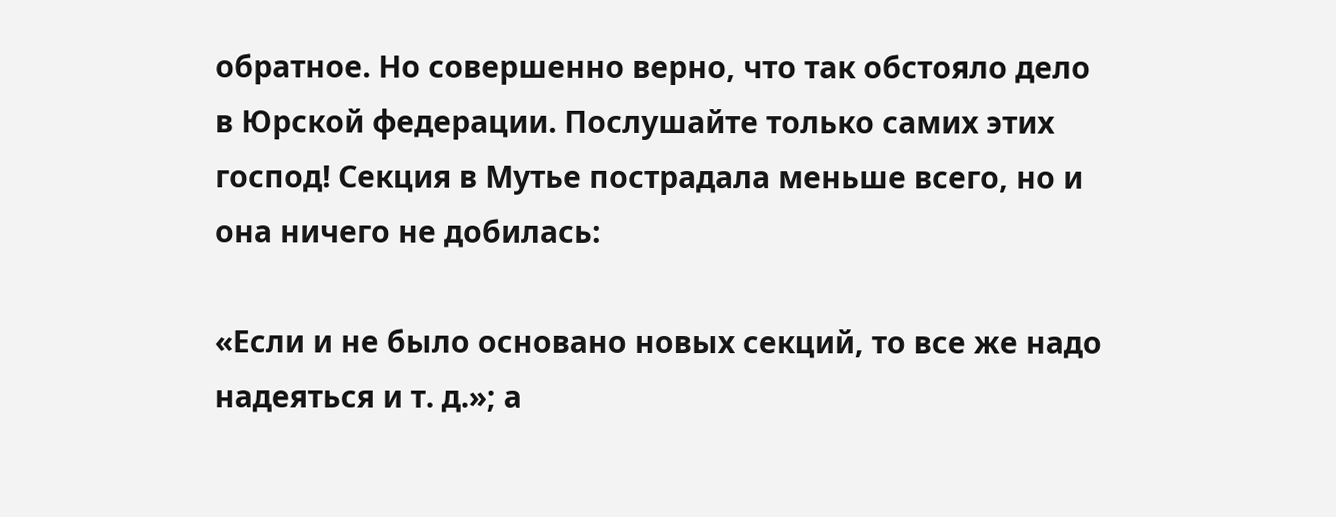обратное. Но совершенно верно, что так обстояло дело в Юрской федерации. Послушайте только самих этих господ! Секция в Мутье пострадала меньше всего, но и она ничего не добилась:

«Если и не было основано новых секций, то все же надо надеяться и т. д.»; а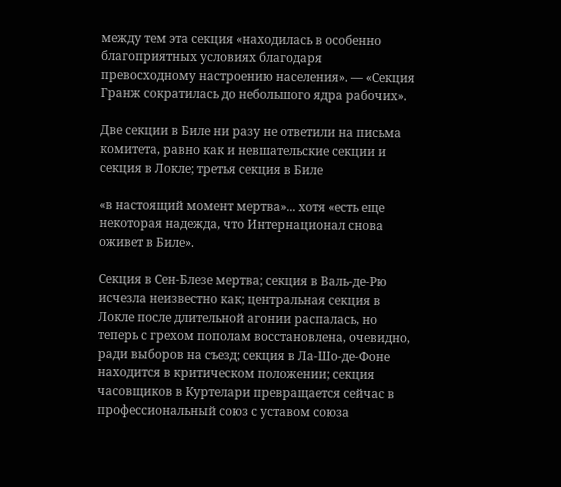между тем эта секция «находилась в особенно благоприятных условиях благодаря превосходному настроению населения». — «Секция Гранж сократилась до небольшого ядра рабочих».

Две секции в Биле ни разу не ответили на письма комитета, равно как и невшательские секции и секция в Локле; третья секция в Биле

«в настоящий момент мертва»... хотя «есть еще некоторая надежда, что Интернационал снова оживет в Биле».

Секция в Сен-Блезе мертва; секция в Валь-де-Рю исчезла неизвестно как; центральная секция в Локле после длительной агонии распалась, но теперь с грехом пополам восстановлена, очевидно, ради выборов на съезд; секция в Ла-Шо-де-Фоне находится в критическом положении; секция часовщиков в Куртелари превращается сейчас в профессиональный союз с уставом союза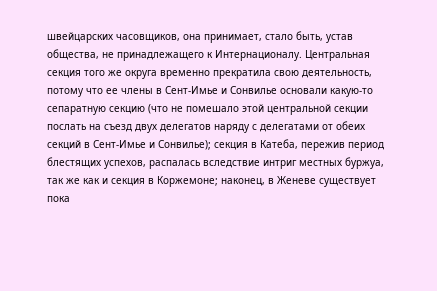швейцарских часовщиков, она принимает, стало быть, устав общества, не принадлежащего к Интернационалу. Центральная секция того же округа временно прекратила свою деятельность, потому что ее члены в Сент-Имье и Сонвилье основали какую-то сепаратную секцию (что не помешало этой центральной секции послать на съезд двух делегатов наряду с делегатами от обеих секций в Сент-Имье и Сонвилье); секция в Катеба, пережив период блестящих успехов, распалась вследствие интриг местных буржуа, так же как и секция в Коржемоне; наконец, в Женеве существует пока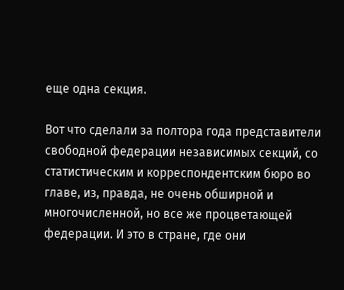еще одна секция.

Вот что сделали за полтора года представители свободной федерации независимых секций, со статистическим и корреспондентским бюро во главе, из, правда, не очень обширной и многочисленной, но все же процветающей федерации. И это в стране, где они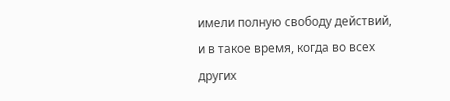имели полную свободу действий, и в такое время, когда во всех других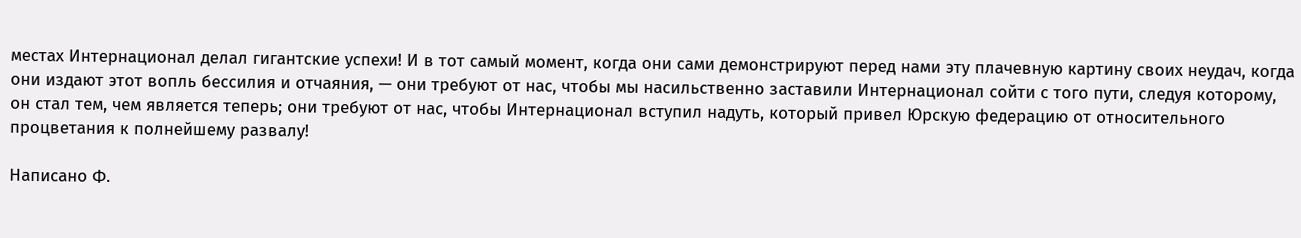местах Интернационал делал гигантские успехи! И в тот самый момент, когда они сами демонстрируют перед нами эту плачевную картину своих неудач, когда они издают этот вопль бессилия и отчаяния, — они требуют от нас, чтобы мы насильственно заставили Интернационал сойти с того пути, следуя которому, он стал тем, чем является теперь; они требуют от нас, чтобы Интернационал вступил надуть, который привел Юрскую федерацию от относительного процветания к полнейшему развалу!

Написано Ф.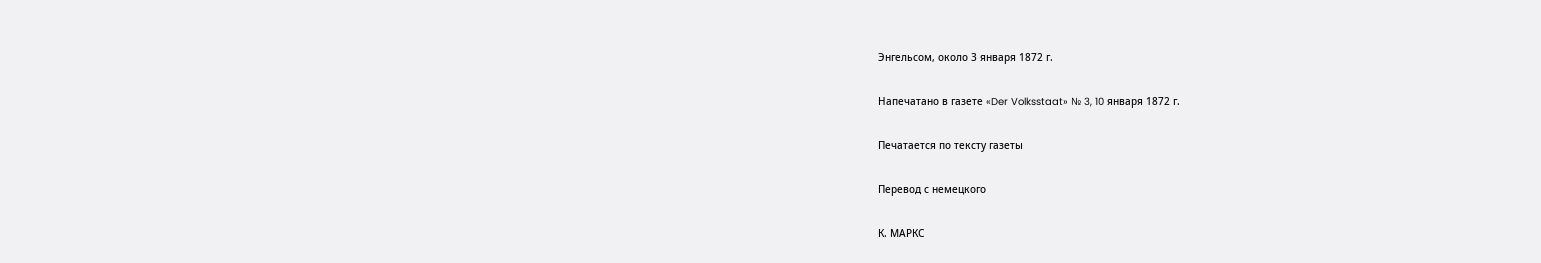Энгельсом, около 3 января 1872 г.

Напечатано в газете «Der Volksstaat» № 3, 10 января 1872 г.

Печатается по тексту газеты

Перевод с немецкого

К. МАРКС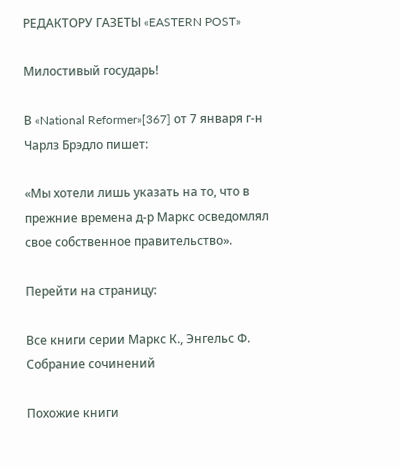РЕДАКТОРУ ГАЗЕТЫ «EASTERN POST»

Милостивый государь!

В «National Reformer»[367] от 7 января г-н Чарлз Брэдло пишет:

«Мы хотели лишь указать на то, что в прежние времена д-р Маркс осведомлял свое собственное правительство».

Перейти на страницу:

Все книги серии Маркс К., Энгельс Ф. Собрание сочинений

Похожие книги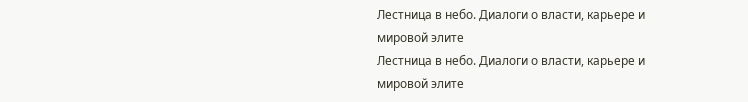Лестница в небо. Диалоги о власти, карьере и мировой элите
Лестница в небо. Диалоги о власти, карьере и мировой элите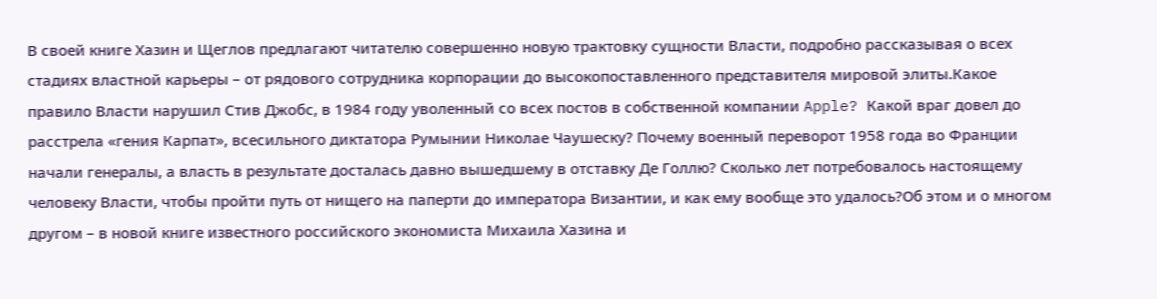В своей книге Хазин и Щеглов предлагают читателю совершенно новую трактовку сущности Власти, подробно рассказывая о всех стадиях властной карьеры – от рядового сотрудника корпорации до высокопоставленного представителя мировой элиты.Какое правило Власти нарушил Стив Джобс, в 1984 году уволенный со всех постов в собственной компании Apple? Какой враг довел до расстрела «гения Карпат», всесильного диктатора Румынии Николае Чаушеску? Почему военный переворот 1958 года во Франции начали генералы, а власть в результате досталась давно вышедшему в отставку Де Голлю? Сколько лет потребовалось настоящему человеку Власти, чтобы пройти путь от нищего на паперти до императора Византии, и как ему вообще это удалось?Об этом и о многом другом – в новой книге известного российского экономиста Михаила Хазина и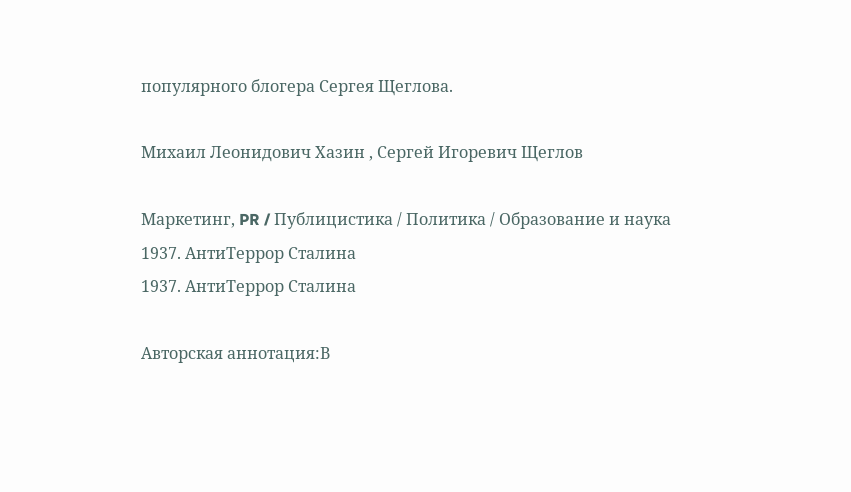популярного блогера Сергея Щеглова.

Михаил Леонидович Хазин , Сергей Игоревич Щеглов

Маркетинг, PR / Публицистика / Политика / Образование и наука
1937. АнтиТеррор Сталина
1937. АнтиТеррор Сталина

Авторская аннотация:В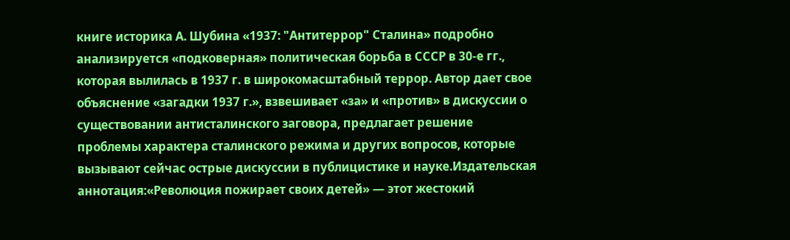книге историка А. Шубина «1937: "Антитеррор" Сталина» подробно анализируется «подковерная» политическая борьба в СССР в 30-е гг., которая вылилась в 1937 г. в широкомасштабный террор. Автор дает свое объяснение «загадки 1937 г.», взвешивает «за» и «против» в дискуссии о существовании антисталинского заговора, предлагает решение проблемы характера сталинского режима и других вопросов, которые вызывают сейчас острые дискуссии в публицистике и науке.Издательская аннотация:«Революция пожирает своих детей» — этот жестокий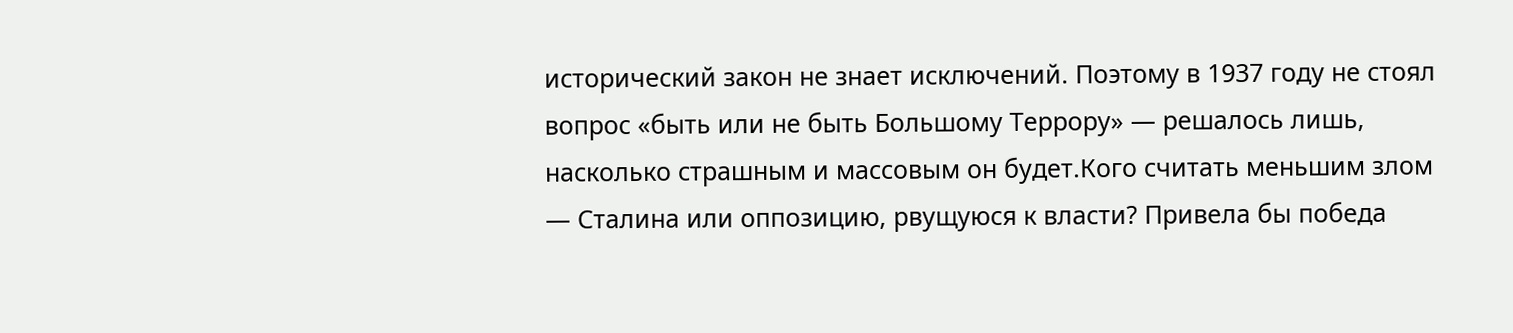исторический закон не знает исключений. Поэтому в 1937 году не стоял вопрос «быть или не быть Большому Террору» — решалось лишь, насколько страшным и массовым он будет.Кого считать меньшим злом — Сталина или оппозицию, рвущуюся к власти? Привела бы победа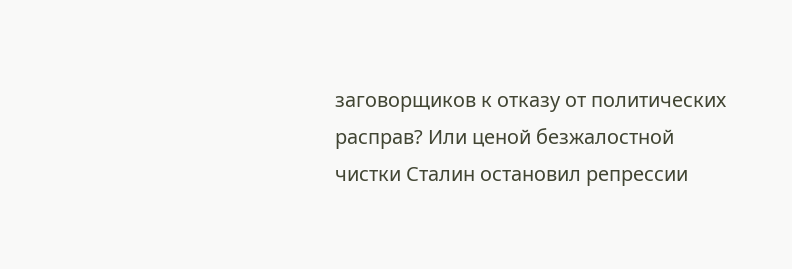заговорщиков к отказу от политических расправ? Или ценой безжалостной чистки Сталин остановил репрессии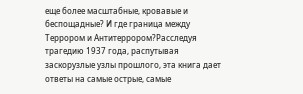еще более масштабные, кровавые и беспощадные? И где граница между Террором и Антитеррором?Расследуя трагедию 1937 года, распутывая заскорузлые узлы прошлого, эта книга дает ответы на самые острые, самые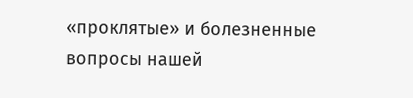«проклятые» и болезненные вопросы нашей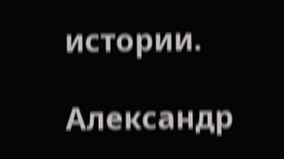истории.

Александр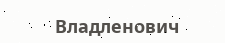Владленович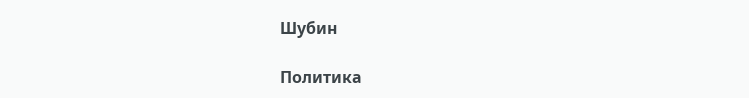Шубин

Политика